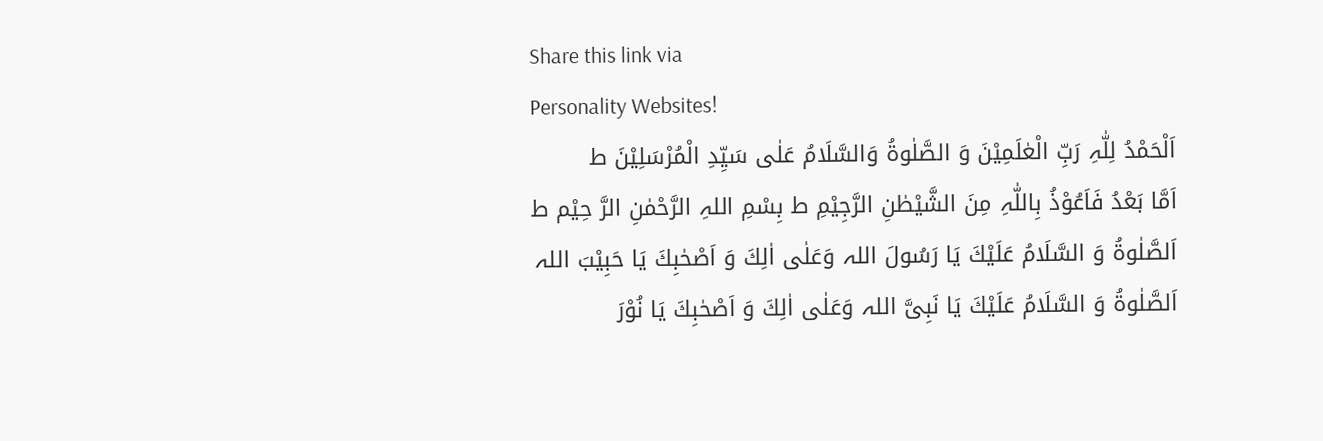Share this link via
Personality Websites!
اَلْحَمْدُ لِلّٰہِ رَبِّ الْعٰلَمِیْنَ وَ الصَّلٰوۃُ وَالسَّلَامُ عَلٰی سَیِّدِ الْمُرْسَلِیْنَ ط
اَمَّا بَعْدُ فَاَعُوْذُ بِاللّٰہِ مِنَ الشَّیْطٰنِ الرَّجِیْمِ ط بِسْمِ اللہِ الرَّحْمٰنِ الرَّ حِیْم ط
اَلصَّلٰوۃُ وَ السَّلَامُ عَلَیْكَ یَا رَسُولَ اللہ وَعَلٰی اٰلِكَ وَ اَصْحٰبِكَ یَا حَبِیْبَ اللہ
اَلصَّلٰوۃُ وَ السَّلَامُ عَلَیْكَ یَا نَبِیَّ اللہ وَعَلٰی اٰلِكَ وَ اَصْحٰبِكَ یَا نُوْرَ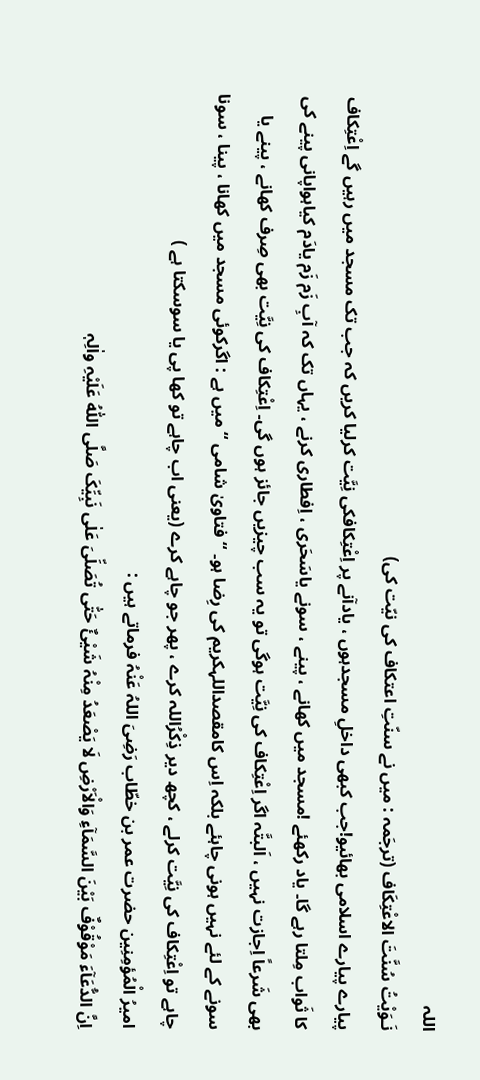اللہ
نَـوَیْتُ سُنَّتَ الاعْتِکَاف (ترجَمہ : میں نے سنّتِ اعتکاف کی نیّت کی)
پیارے پیارے اسلامی بھائیو!جب کبھی داخلِ مسجدہوں ، یادآنے پر اِعْتِکافکی نِیَّت کرلیا کریں کہ جب تک مسجد میں رہیں گے اِعْتِکاف کا ثَواب مِلتا رہے گا۔ یاد رکھئے !مسجد میں کھانے ، پینے ، سونے یاسَحَری ، اِفطاری کرنے ، یہاں تک کہ آبِ زَم زَم یادَم کیاہواپانی پینے کی بھی شَرعاً اِجازت نہیں ، اَلبتَّہ اگر اِعْتِکاف کی نِیَّت ہوگی تو یہ سب چیزیں جائز ہوں گی۔ اِعْتِکاف کی نِیَّت بھی صِرف کھانے ، پینے یا سونے کے لئے نہیں ہونی چاہئے بلکہ اِس کامقصداللہکریم کی رِضا ہو۔ “ فتاویٰ شامی “ میں ہے : اگرکوئی مسجد میں کھانا ، پینا ، سونا چاہے تو اِعْتِکاف کی نِیَّت کرلے ، کچھ دیر ذِکْرُاللہ کرے ، پھر جو چاہے کرے (یعنی اب چاہے تو کھا پی یا سوسکتا ہے )
امیرُ الْمُؤمِنِین حضرت عمر بن خطّاب رَضِیَ اللہُ عَنْہُ فرماتے ہیں :
اِنَّ الدُّعَآءَ مَوْقُوْفٌ بَیْنَ السَّمَآءِ وَالْاَرْضِ لَا یَصْعَدُ مِنْہُ شَیْئٌ حَتّٰی تُصَلِّیَ عَلٰی نَبِیِّکَ صَلَّی اللّٰہُ عَلَیْہِ واٰلِہٖ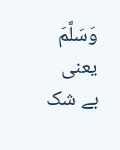وَسَلَّمَ
یعنی بے شک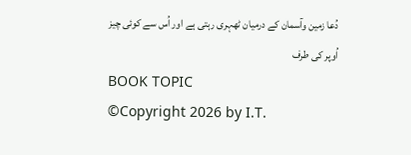دُعا زمین وآسمان کے درمیان ٹھہری رہتی ہے اور اُس سے کوئی چیز اُوپر کی طرف
BOOK TOPIC
©Copyright 2026 by I.T.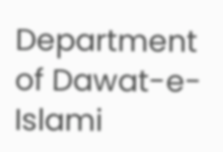Department of Dawat-e-Islami